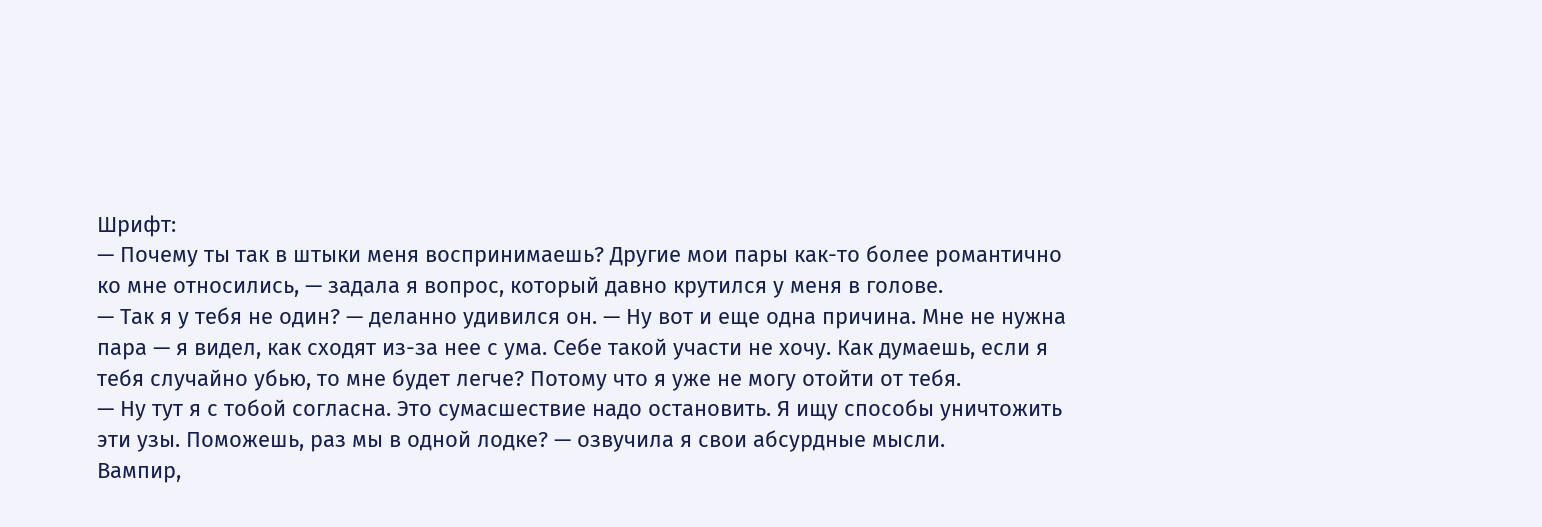Шрифт:
— Почему ты так в штыки меня воспринимаешь? Другие мои пары как-то более романтично ко мне относились, — задала я вопрос, который давно крутился у меня в голове.
— Так я у тебя не один? — деланно удивился он. — Ну вот и еще одна причина. Мне не нужна пара — я видел, как сходят из-за нее с ума. Себе такой участи не хочу. Как думаешь, если я тебя случайно убью, то мне будет легче? Потому что я уже не могу отойти от тебя.
— Ну тут я с тобой согласна. Это сумасшествие надо остановить. Я ищу способы уничтожить эти узы. Поможешь, раз мы в одной лодке? — озвучила я свои абсурдные мысли.
Вампир,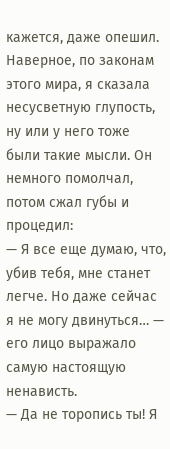кажется, даже опешил. Наверное, по законам этого мира, я сказала несусветную глупость, ну или у него тоже были такие мысли. Он немного помолчал, потом сжал губы и процедил:
— Я все еще думаю, что, убив тебя, мне станет легче. Но даже сейчас я не могу двинуться… — его лицо выражало самую настоящую ненависть.
— Да не торопись ты! Я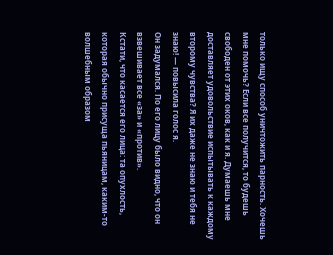только ищу способ уничтожить парность. Хочешь мне помочь? Если все получится, то будешь свободен от этих оков, как и я. Думаешь мне доставляет удовольствие испытывать к каждому второму чувства? Я их даже не знаю и тебя не знаю! — повысила голос я.
Он задумался. По его лицу было видно, что он взвешивает все «за» и «против».
Кстати, что касается его лица: та опухлость, которая обычно присуща пьяницам, каким-то волшебным образом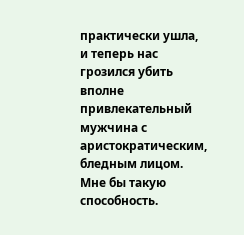практически ушла, и теперь нас грозился убить вполне привлекательный мужчина с аристократическим, бледным лицом. Мне бы такую способность.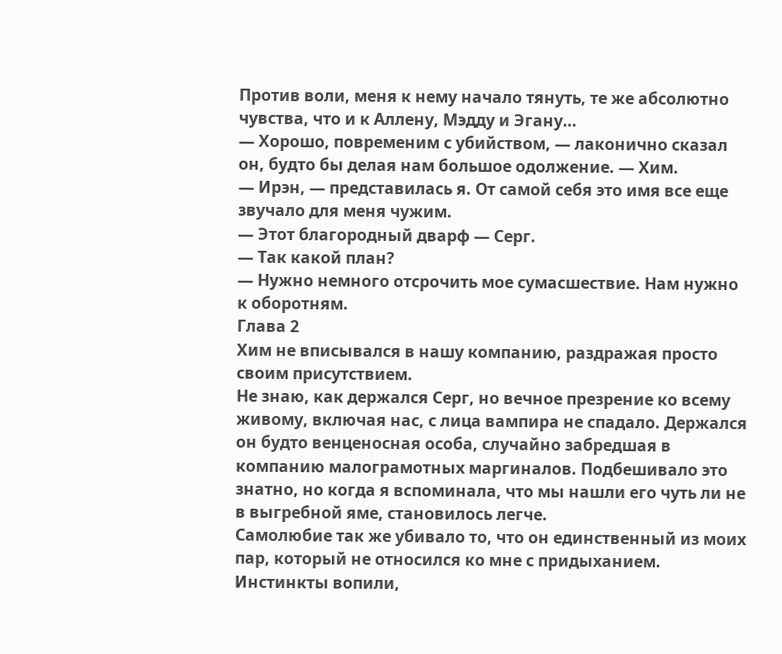Против воли, меня к нему начало тянуть, те же абсолютно чувства, что и к Аллену, Мэдду и Эгану…
— Хорошо, повременим с убийством, — лаконично сказал он, будто бы делая нам большое одолжение. — Хим.
— Ирэн, — представилась я. От самой себя это имя все еще звучало для меня чужим.
— Этот благородный дварф — Серг.
— Так какой план?
— Нужно немного отсрочить мое сумасшествие. Нам нужно к оборотням.
Глава 2
Хим не вписывался в нашу компанию, раздражая просто своим присутствием.
Не знаю, как держался Серг, но вечное презрение ко всему живому, включая нас, с лица вампира не спадало. Держался он будто венценосная особа, случайно забредшая в компанию малограмотных маргиналов. Подбешивало это знатно, но когда я вспоминала, что мы нашли его чуть ли не в выгребной яме, становилось легче.
Самолюбие так же убивало то, что он единственный из моих пар, который не относился ко мне с придыханием. Инстинкты вопили,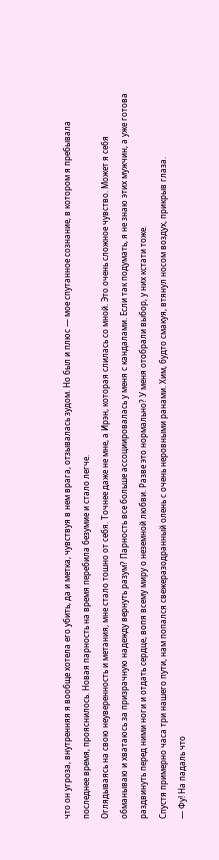что он угроза, внутренняя я вообще хотела его убить, да и метка, чувствуя в нем врага, отзывалась зудом. Но был и плюс — мое спутанное сознание, в котором я пребывала последнее время, прояснилось. Новая парность на время перебила безумие и стало легче.
Оглядываясь на свою неуверенность и метания, мне стало тошно от себя. Точнее даже не мне, а Ирэн, которая слилась со мной. Это очень сложное чувство. Может я себя обманываю и хватаюсь за призрачную надежду вернуть разум? Парность все больше ассоциировалась у меня с кандалами. Если так подумать, я не знаю этих мужчин, а уже готова раздвинуть перед ними ноги и отдать сердце, вопя всему миру о неземной любви. Разве это нормально? У меня отобрали выбор, у них кстати тоже.
Спустя примерно часа три нашего пути, нам попался свежеразодранный олень с очень неровными ранами. Хим, будто смакуя, втянул носом воздух, прикрыв глаза.
— Фу! На падаль что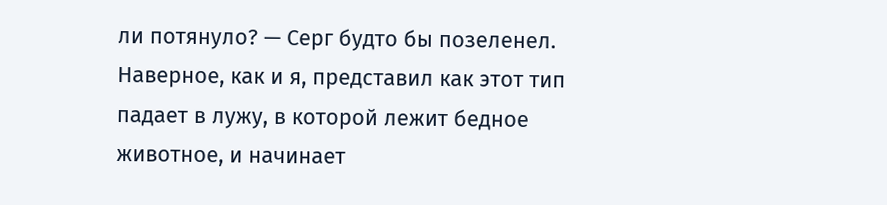ли потянуло? — Серг будто бы позеленел. Наверное, как и я, представил как этот тип падает в лужу, в которой лежит бедное животное, и начинает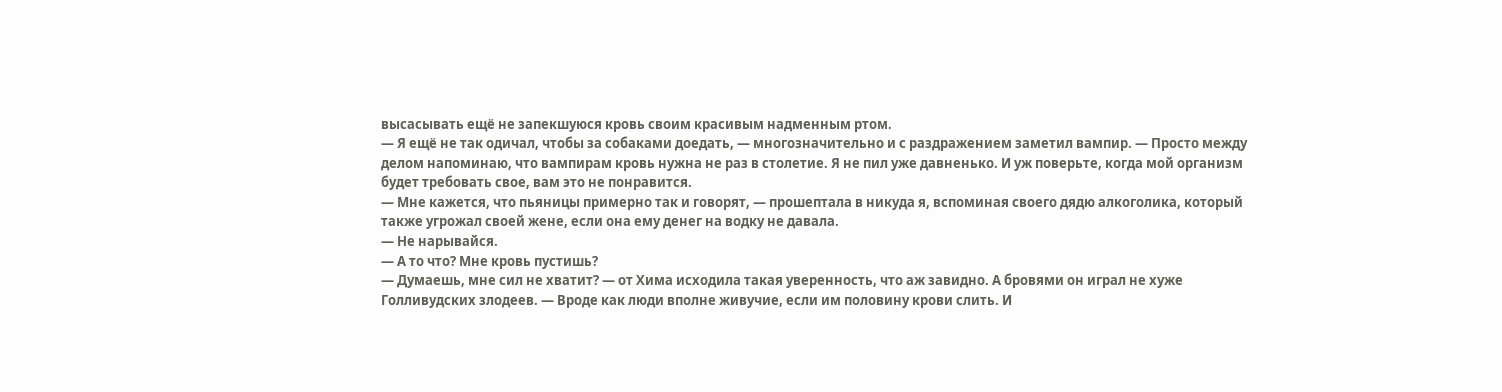высасывать ещё не запекшуюся кровь своим красивым надменным ртом.
— Я ещё не так одичал, чтобы за собаками доедать, — многозначительно и с раздражением заметил вампир. — Просто между делом напоминаю, что вампирам кровь нужна не раз в столетие. Я не пил уже давненько. И уж поверьте, когда мой организм будет требовать свое, вам это не понравится.
— Мне кажется, что пьяницы примерно так и говорят, — прошептала в никуда я, вспоминая своего дядю алкоголика, который также угрожал своей жене, если она ему денег на водку не давала.
— Не нарывайся.
— А то что? Мне кровь пустишь?
— Думаешь, мне сил не хватит? — от Хима исходила такая уверенность, что аж завидно. А бровями он играл не хуже Голливудских злодеев. — Вроде как люди вполне живучие, если им половину крови слить. И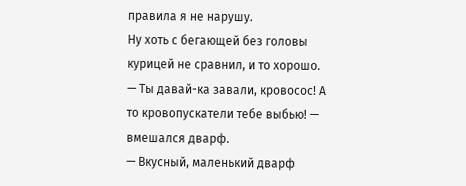правила я не нарушу.
Ну хоть с бегающей без головы курицей не сравнил, и то хорошо.
— Ты давай-ка завали, кровосос! А то кровопускатели тебе выбью! — вмешался дварф.
— Вкусный, маленький дварф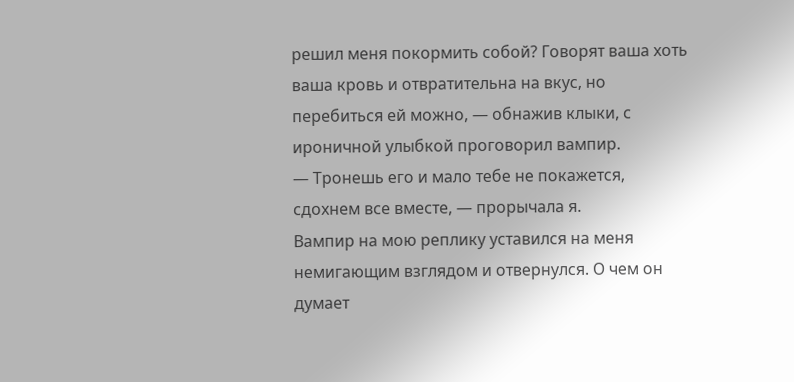решил меня покормить собой? Говорят ваша хоть ваша кровь и отвратительна на вкус, но перебиться ей можно, — обнажив клыки, с ироничной улыбкой проговорил вампир.
— Тронешь его и мало тебе не покажется, сдохнем все вместе, — прорычала я.
Вампир на мою реплику уставился на меня немигающим взглядом и отвернулся. О чем он думает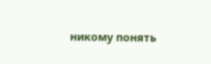никому понять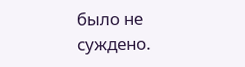было не суждено.